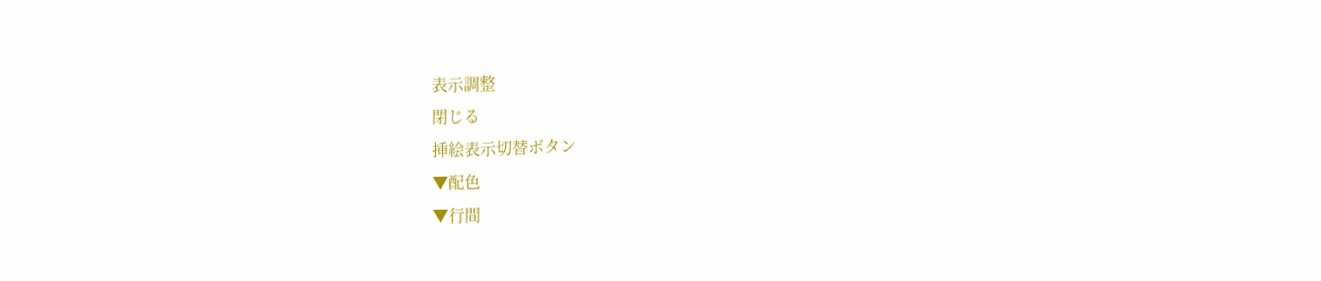表示調整
閉じる
挿絵表示切替ボタン
▼配色
▼行間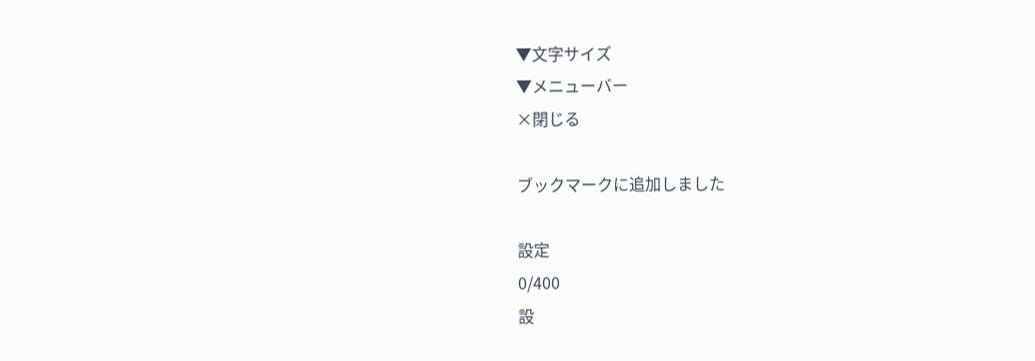▼文字サイズ
▼メニューバー
×閉じる

ブックマークに追加しました

設定
0/400
設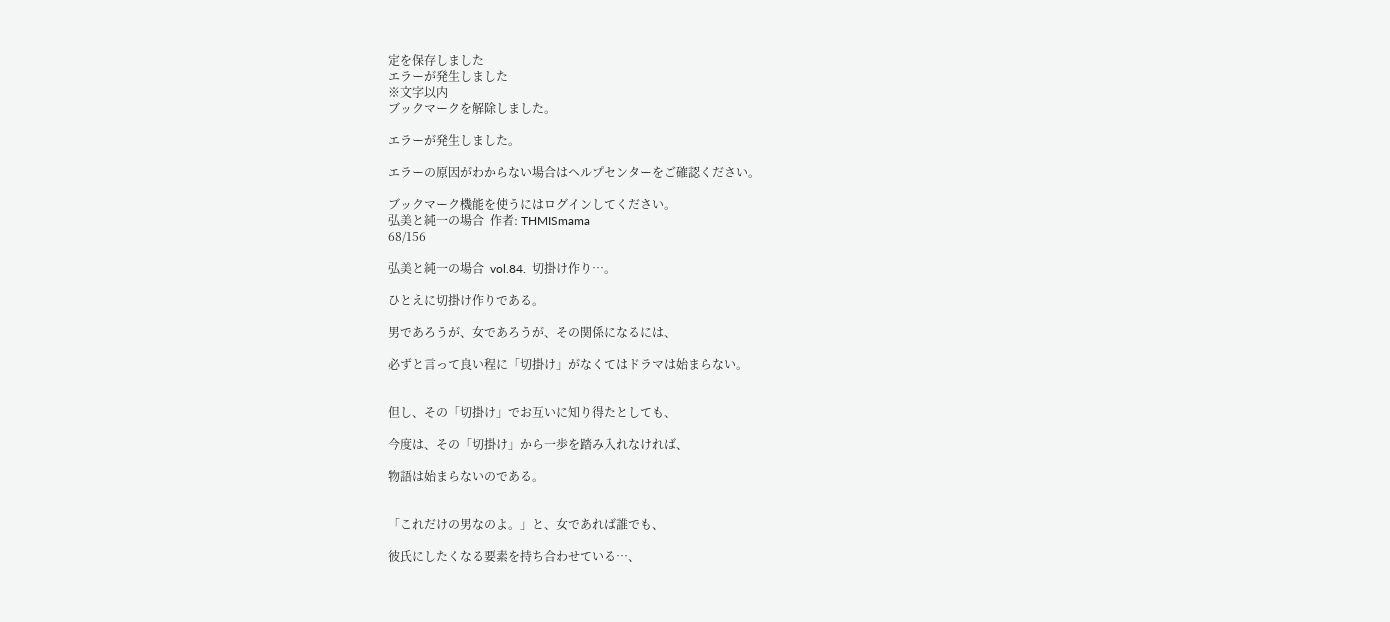定を保存しました
エラーが発生しました
※文字以内
ブックマークを解除しました。

エラーが発生しました。

エラーの原因がわからない場合はヘルプセンターをご確認ください。

ブックマーク機能を使うにはログインしてください。
弘美と純一の場合  作者: THMISmama
68/156

弘美と純一の場合  vol.84.  切掛け作り…。

ひとえに切掛け作りである。

男であろうが、女であろうが、その関係になるには、

必ずと言って良い程に「切掛け」がなくてはドラマは始まらない。


但し、その「切掛け」でお互いに知り得たとしても、

今度は、その「切掛け」から一歩を踏み入れなければ、

物語は始まらないのである。


「これだけの男なのよ。」と、女であれば誰でも、

彼氏にしたくなる要素を持ち合わせている…、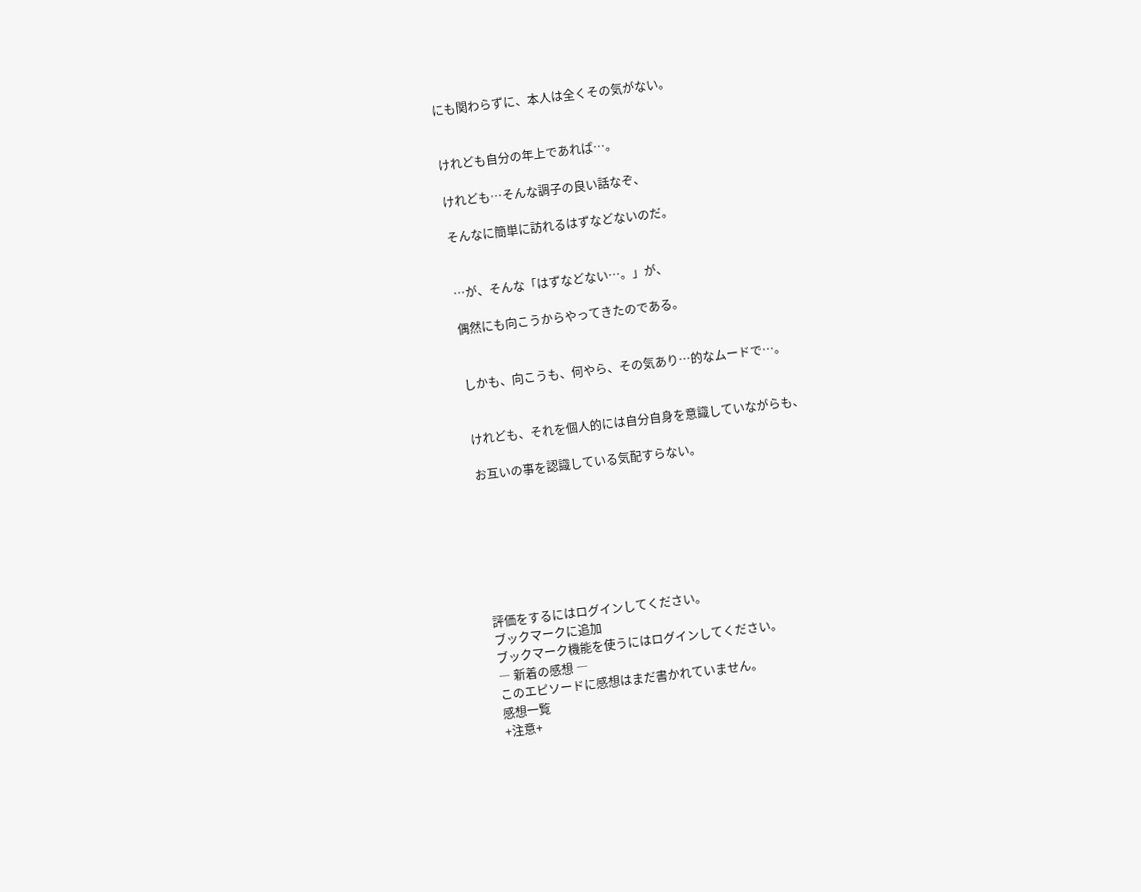にも関わらずに、本人は全くその気がない。


けれども自分の年上であれば…。

けれども…そんな調子の良い話なぞ、

そんなに簡単に訪れるはずなどないのだ。


…が、そんな「はずなどない…。」が、

偶然にも向こうからやってきたのである。


しかも、向こうも、何やら、その気あり…的なムードで…。


けれども、それを個人的には自分自身を意識していながらも、

お互いの事を認識している気配すらない。







評価をするにはログインしてください。
ブックマークに追加
ブックマーク機能を使うにはログインしてください。
― 新着の感想 ―
このエピソードに感想はまだ書かれていません。
感想一覧
+注意+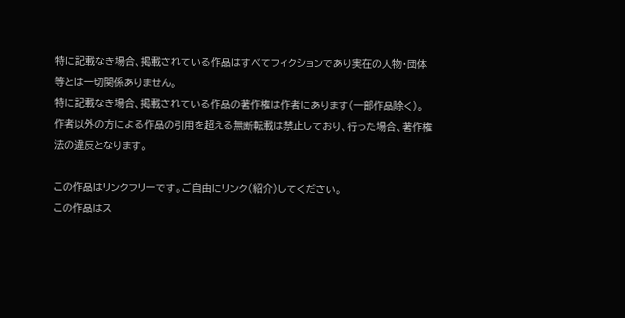特に記載なき場合、掲載されている作品はすべてフィクションであり実在の人物・団体等とは一切関係ありません。
特に記載なき場合、掲載されている作品の著作権は作者にあります(一部作品除く)。
作者以外の方による作品の引用を超える無断転載は禁止しており、行った場合、著作権法の違反となります。

この作品はリンクフリーです。ご自由にリンク(紹介)してください。
この作品はス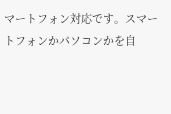マートフォン対応です。スマートフォンかパソコンかを自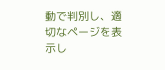動で判別し、適切なページを表示し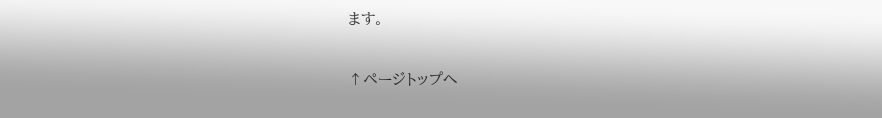ます。

↑ページトップへ